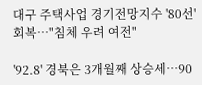대구 주택사업 경기전망지수 '80선' 회복…"침체 우려 여전"

'92.8' 경북은 3개월째 상승세…90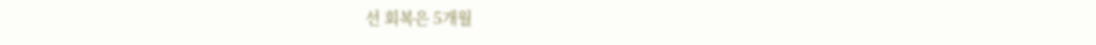선 회복은 5개월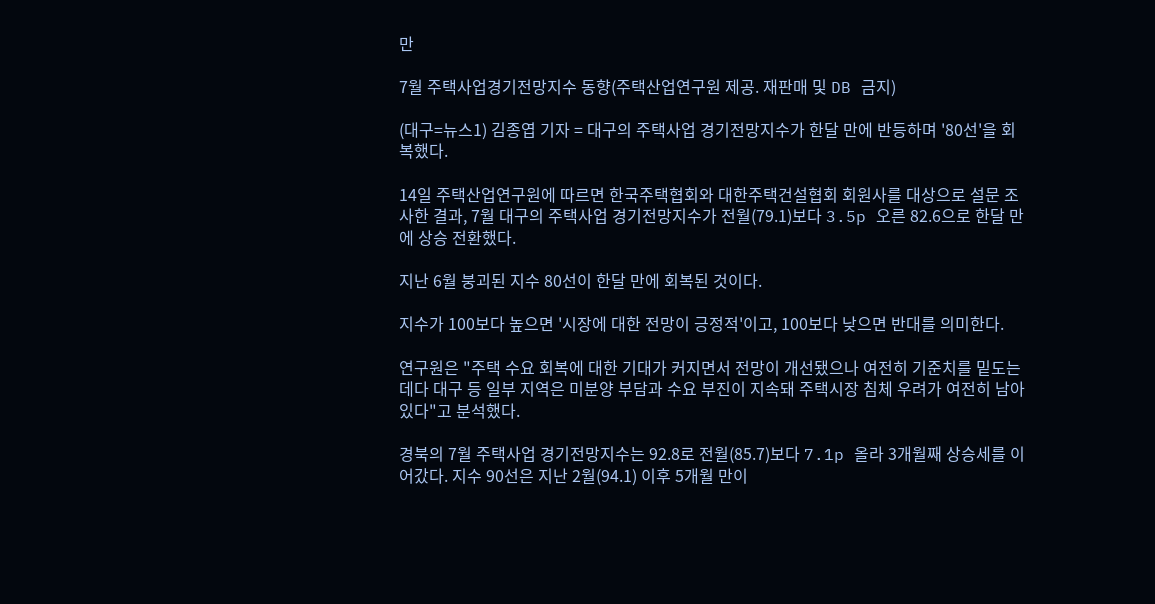만

7월 주택사업경기전망지수 동향(주택산업연구원 제공. 재판매 및 DB 금지)

(대구=뉴스1) 김종엽 기자 = 대구의 주택사업 경기전망지수가 한달 만에 반등하며 '80선'을 회복했다.

14일 주택산업연구원에 따르면 한국주택협회와 대한주택건설협회 회원사를 대상으로 설문 조사한 결과, 7월 대구의 주택사업 경기전망지수가 전월(79.1)보다 3.5p 오른 82.6으로 한달 만에 상승 전환했다.

지난 6월 붕괴된 지수 80선이 한달 만에 회복된 것이다.

지수가 100보다 높으면 '시장에 대한 전망이 긍정적'이고, 100보다 낮으면 반대를 의미한다.

연구원은 "주택 수요 회복에 대한 기대가 커지면서 전망이 개선됐으나 여전히 기준치를 밑도는데다 대구 등 일부 지역은 미분양 부담과 수요 부진이 지속돼 주택시장 침체 우려가 여전히 남아 있다"고 분석했다.

경북의 7월 주택사업 경기전망지수는 92.8로 전월(85.7)보다 7.1p 올라 3개월째 상승세를 이어갔다. 지수 90선은 지난 2월(94.1) 이후 5개월 만이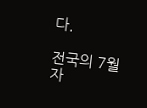다.

전국의 7월 자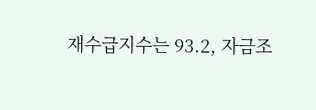재수급지수는 93.2, 자금조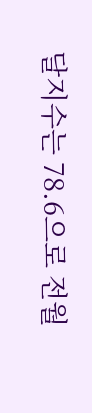달지수는 78.6으로 전월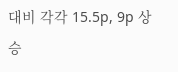대비 각각 15.5p, 9p 상승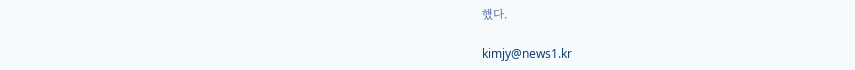했다.

kimjy@news1.kr